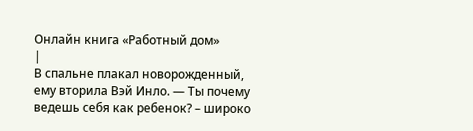Онлайн книга «Работный дом»
|
В спальне плакал новорожденный, ему вторила Вэй Инло. — Ты почему ведешь себя как ребенок? – широко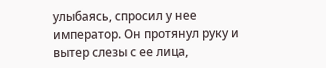улыбаясь, спросил у нее император. Он протянул руку и вытер слезы с ее лица,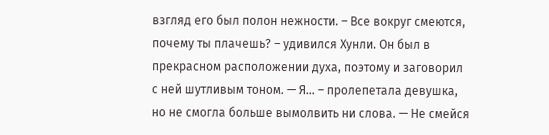взгляд его был полон нежности. – Все вокруг смеются, почему ты плачешь? – удивился Хунли. Он был в прекрасном расположении духа, поэтому и заговорил с ней шутливым тоном. — Я… – пролепетала девушка, но не смогла больше вымолвить ни слова. — Не смейся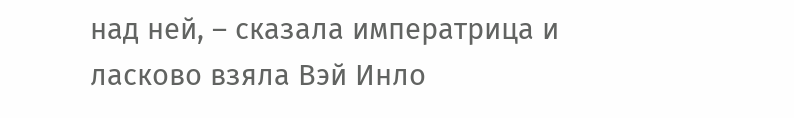над ней, – сказала императрица и ласково взяла Вэй Инло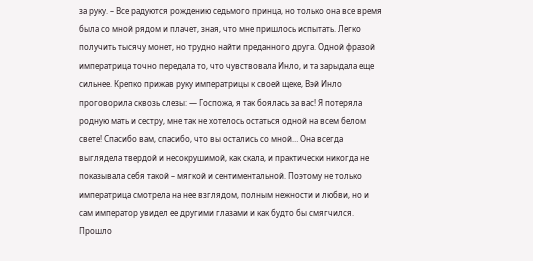за руку. – Все радуются рождению седьмого принца, но только она все время была со мной рядом и плачет, зная, что мне пришлось испытать. Легко получить тысячу монет, но трудно найти преданного друга. Одной фразой императрица точно передала то, что чувствовала Инло, и та зарыдала еще сильнее. Крепко прижав руку императрицы к своей щеке, Вэй Инло проговорила сквозь слезы: — Госпожа, я так боялась за вас! Я потеряла родную мать и сестру, мне так не хотелось остаться одной на всем белом свете! Спасибо вам, спасибо, что вы остались со мной… Она всегда выглядела твердой и несокрушимой, как скала, и практически никогда не показывала себя такой – мягкой и сентиментальной. Поэтому не только императрица смотрела на нее взглядом, полным нежности и любви, но и сам император увидел ее другими глазами и как будто бы смягчился. Прошло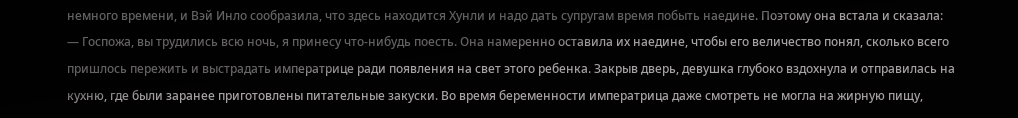немного времени, и Вэй Инло сообразила, что здесь находится Хунли и надо дать супругам время побыть наедине. Поэтому она встала и сказала: — Госпожа, вы трудились всю ночь, я принесу что-нибудь поесть. Она намеренно оставила их наедине, чтобы его величество понял, сколько всего пришлось пережить и выстрадать императрице ради появления на свет этого ребенка. Закрыв дверь, девушка глубоко вздохнула и отправилась на кухню, где были заранее приготовлены питательные закуски. Во время беременности императрица даже смотреть не могла на жирную пищу,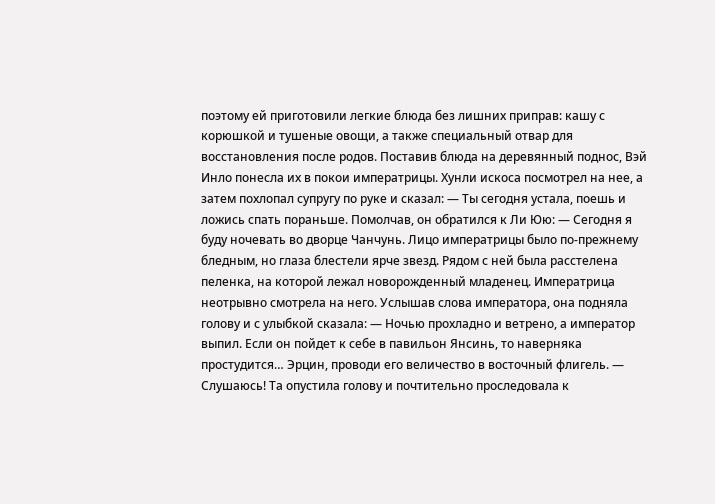поэтому ей приготовили легкие блюда без лишних приправ: кашу с корюшкой и тушеные овощи, а также специальный отвар для восстановления после родов. Поставив блюда на деревянный поднос, Вэй Инло понесла их в покои императрицы. Хунли искоса посмотрел на нее, а затем похлопал супругу по руке и сказал: — Ты сегодня устала, поешь и ложись спать пораньше. Помолчав, он обратился к Ли Юю: — Сегодня я буду ночевать во дворце Чанчунь. Лицо императрицы было по-прежнему бледным, но глаза блестели ярче звезд. Рядом с ней была расстелена пеленка, на которой лежал новорожденный младенец. Императрица неотрывно смотрела на него. Услышав слова императора, она подняла голову и с улыбкой сказала: — Ночью прохладно и ветрено, а император выпил. Если он пойдет к себе в павильон Янсинь, то наверняка простудится… Эрцин, проводи его величество в восточный флигель. — Слушаюсь! Та опустила голову и почтительно проследовала к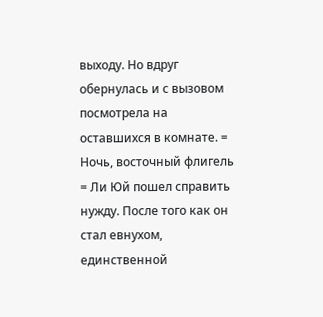выходу. Но вдруг обернулась и с вызовом посмотрела на оставшихся в комнате. = Ночь, восточный флигель = Ли Юй пошел справить нужду. После того как он стал евнухом, единственной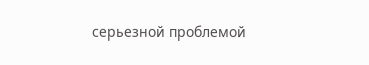серьезной проблемой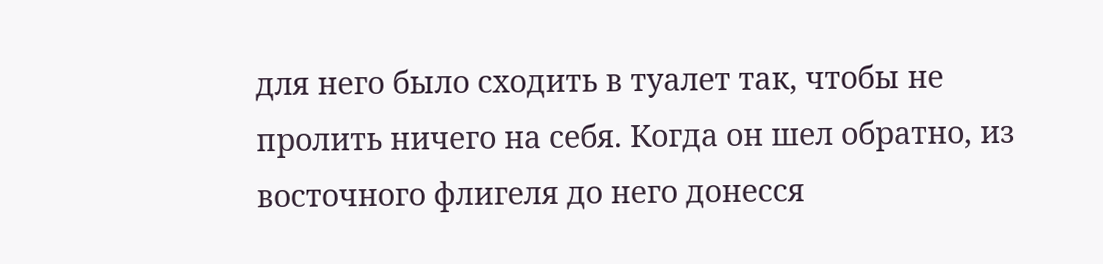для него было сходить в туалет так, чтобы не пролить ничего на себя. Когда он шел обратно, из восточного флигеля до него донесся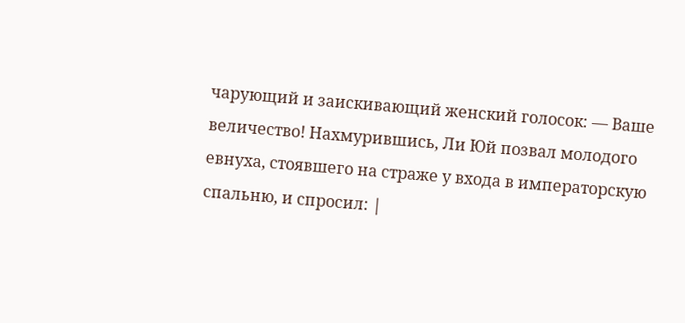чарующий и заискивающий женский голосок: — Ваше величество! Нахмурившись, Ли Юй позвал молодого евнуха, стоявшего на страже у входа в императорскую спальню, и спросил: |